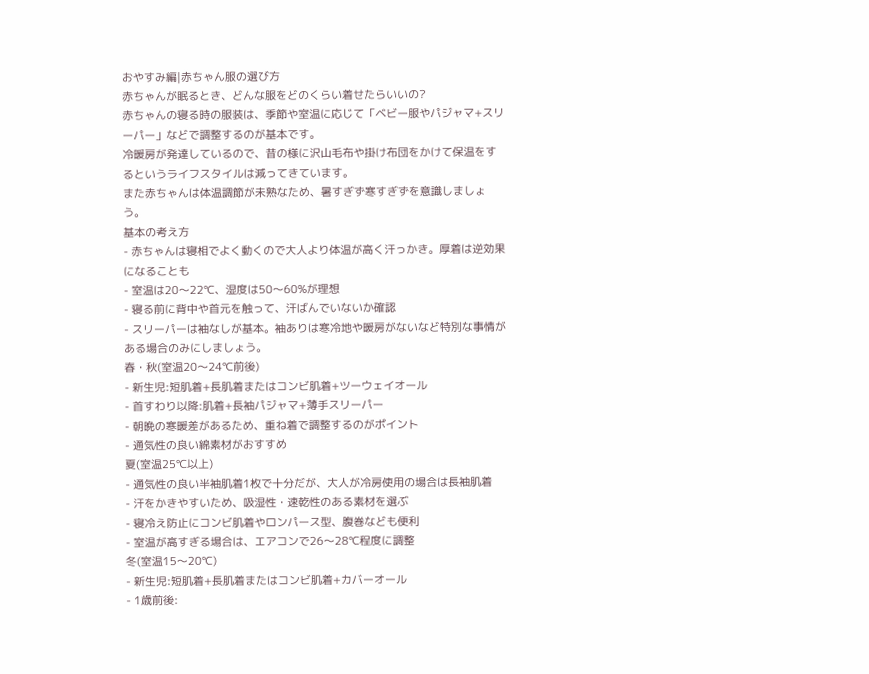おやすみ編|赤ちゃん服の選び方
赤ちゃんが眠るとき、どんな服をどのくらい着せたらいいの?
赤ちゃんの寝る時の服装は、季節や室温に応じて「ベビー服やパジャマ+スリーパー」などで調整するのが基本です。
冷暖房が発達しているので、昔の様に沢山毛布や掛け布団をかけて保温をするというライフスタイルは減ってきています。
また赤ちゃんは体温調節が未熟なため、暑すぎず寒すぎずを意識しましょう。
基本の考え方
- 赤ちゃんは寝相でよく動くので大人より体温が高く汗っかき。厚着は逆効果になることも
- 室温は20〜22℃、湿度は50〜60%が理想
- 寝る前に背中や首元を触って、汗ばんでいないか確認
- スリーパーは袖なしが基本。袖ありは寒冷地や暖房がないなど特別な事情がある場合のみにしましょう。
春・秋(室温20〜24℃前後)
- 新生児:短肌着+長肌着またはコンビ肌着+ツーウェイオール
- 首すわり以降:肌着+長袖パジャマ+薄手スリーパー
- 朝晩の寒暖差があるため、重ね着で調整するのがポイント
- 通気性の良い綿素材がおすすめ
夏(室温25℃以上)
- 通気性の良い半袖肌着1枚で十分だが、大人が冷房使用の場合は長袖肌着
- 汗をかきやすいため、吸湿性・速乾性のある素材を選ぶ
- 寝冷え防止にコンビ肌着やロンパース型、腹巻なども便利
- 室温が高すぎる場合は、エアコンで26〜28℃程度に調整
冬(室温15〜20℃)
- 新生児:短肌着+長肌着またはコンビ肌着+カバーオール
- 1歳前後: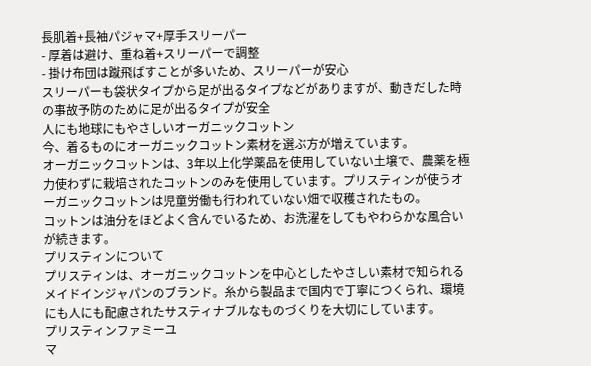長肌着+長袖パジャマ+厚手スリーパー
- 厚着は避け、重ね着+スリーパーで調整
- 掛け布団は蹴飛ばすことが多いため、スリーパーが安心
スリーパーも袋状タイプから足が出るタイプなどがありますが、動きだした時の事故予防のために足が出るタイプが安全
人にも地球にもやさしいオーガニックコットン
今、着るものにオーガニックコットン素材を選ぶ方が増えています。
オーガニックコットンは、3年以上化学薬品を使用していない土壌で、農薬を極力使わずに栽培されたコットンのみを使用しています。プリスティンが使うオーガニックコットンは児童労働も行われていない畑で収穫されたもの。
コットンは油分をほどよく含んでいるため、お洗濯をしてもやわらかな風合いが続きます。
プリスティンについて
プリスティンは、オーガニックコットンを中心としたやさしい素材で知られるメイドインジャパンのブランド。糸から製品まで国内で丁寧につくられ、環境にも人にも配慮されたサスティナブルなものづくりを大切にしています。
プリスティンファミーユ
マ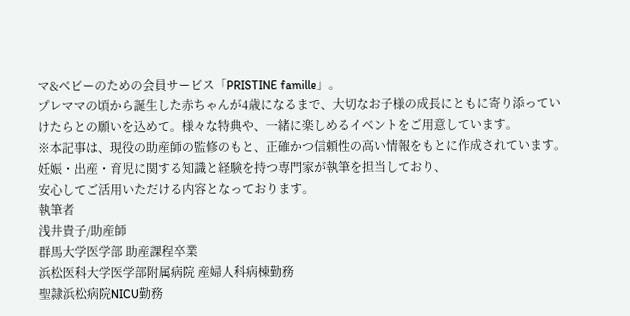マ&ベビーのための会員サービス「PRISTINE famille」。
プレママの頃から誕生した赤ちゃんが4歳になるまで、大切なお子様の成長にともに寄り添っていけたらとの願いを込めて。様々な特典や、一緒に楽しめるイベントをご用意しています。
※本記事は、現役の助産師の監修のもと、正確かつ信頼性の高い情報をもとに作成されています。
妊娠・出産・育児に関する知識と経験を持つ専門家が執筆を担当しており、
安心してご活用いただける内容となっております。
執筆者
浅井貴子/助産師
群馬大学医学部 助産課程卒業
浜松医科大学医学部附属病院 産婦人科病棟勤務
聖隷浜松病院NICU勤務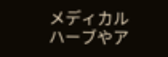メディカルハーブやア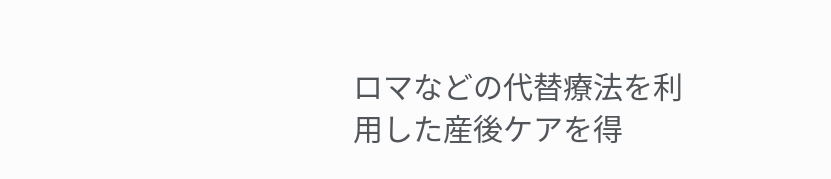ロマなどの代替療法を利用した産後ケアを得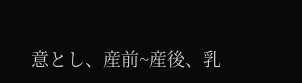意とし、産前~産後、乳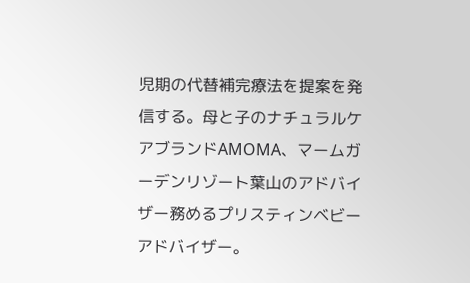児期の代替補完療法を提案を発信する。母と子のナチュラルケアブランドAMOMA、マームガーデンリゾート葉山のアドバイザー務めるプリスティンベビーアドバイザー。